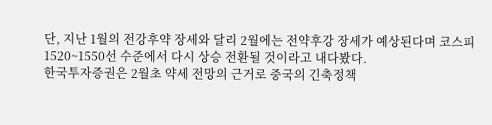단, 지난 1월의 전강후약 장세와 달리 2월에는 전약후강 장세가 예상된다며 코스피 1520~1550선 수준에서 다시 상승 전환될 것이라고 내다봤다.
한국투자증권은 2월초 약세 전망의 근거로 중국의 긴축정책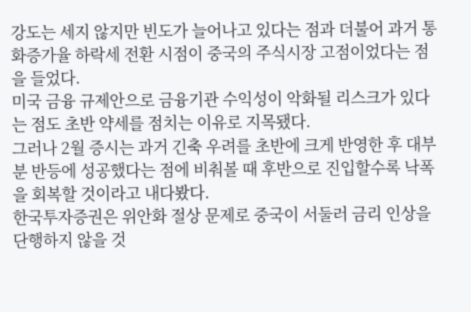강도는 세지 않지만 빈도가 늘어나고 있다는 점과 더불어 과거 통화증가율 하락세 전환 시점이 중국의 주식시장 고점이었다는 점을 들었다.
미국 금융 규제안으로 금융기관 수익성이 악화될 리스크가 있다는 점도 초반 약세를 점치는 이유로 지목됐다.
그러나 2월 증시는 과거 긴축 우려를 초반에 크게 반영한 후 대부분 반등에 성공했다는 점에 비춰볼 때 후반으로 진입할수록 낙폭을 회복할 것이라고 내다봤다.
한국투자증권은 위안화 절상 문제로 중국이 서둘러 금리 인상을 단행하지 않을 것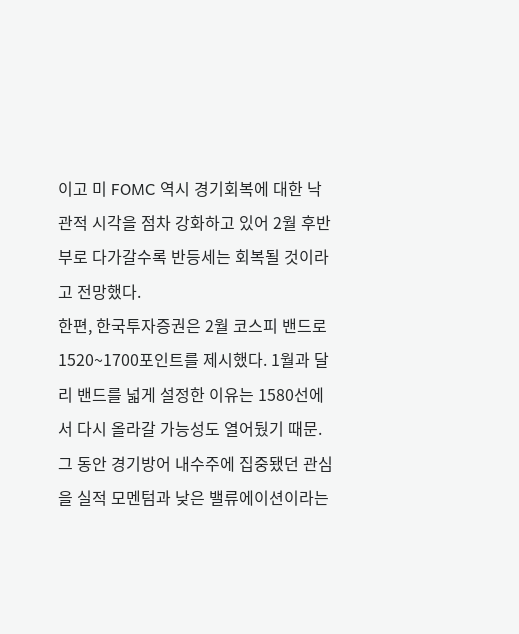이고 미 FOMC 역시 경기회복에 대한 낙관적 시각을 점차 강화하고 있어 2월 후반부로 다가갈수록 반등세는 회복될 것이라고 전망했다.
한편, 한국투자증권은 2월 코스피 밴드로 1520~1700포인트를 제시했다. 1월과 달리 밴드를 넓게 설정한 이유는 1580선에서 다시 올라갈 가능성도 열어뒀기 때문.
그 동안 경기방어 내수주에 집중됐던 관심을 실적 모멘텀과 낮은 밸류에이션이라는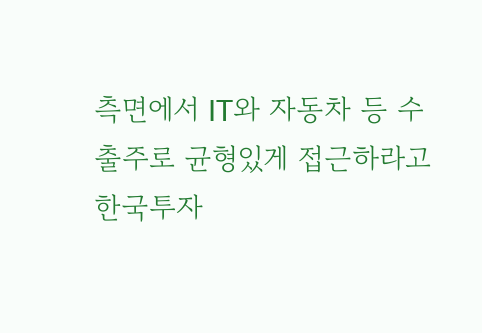측면에서 IT와 자동차 등 수출주로 균형있게 접근하라고 한국투자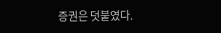증권은 덧붙였다.